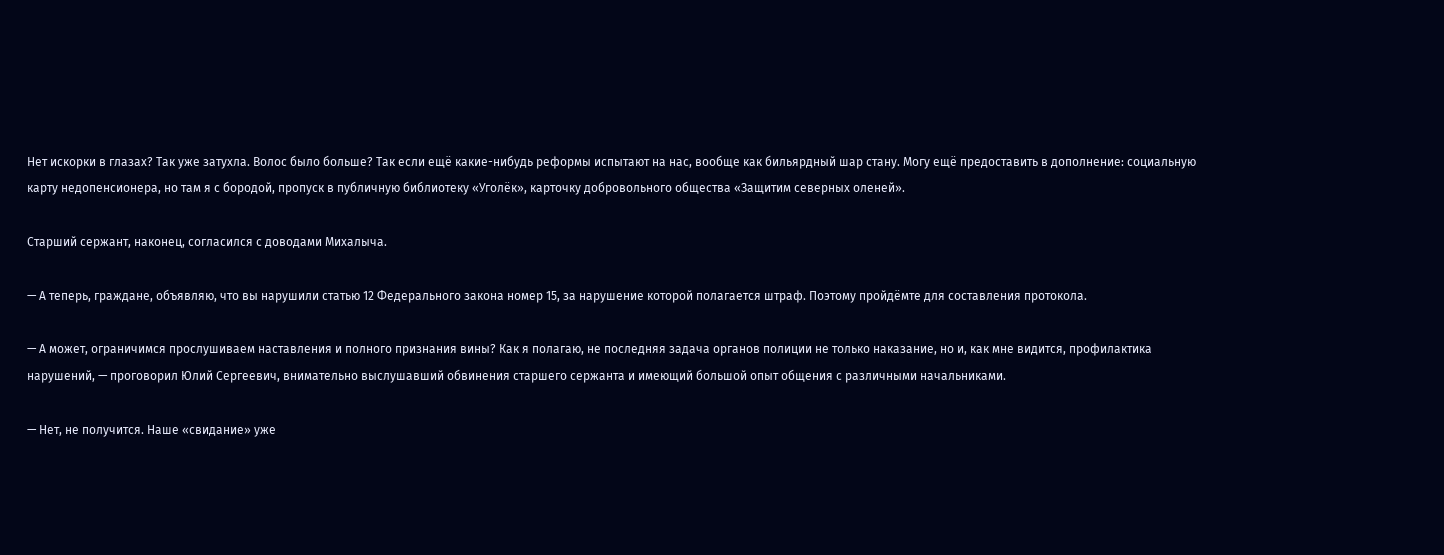Нет искорки в глазах? Так уже затухла. Волос было больше? Так если ещё какие-нибудь реформы испытают на нас, вообще как бильярдный шар стану. Могу ещё предоставить в дополнение: социальную карту недопенсионера, но там я с бородой, пропуск в публичную библиотеку «Уголёк», карточку добровольного общества «Защитим северных оленей».

Старший сержант, наконец, согласился с доводами Михалыча.

— А теперь, граждане, объявляю, что вы нарушили статью 12 Федерального закона номер 15, за нарушение которой полагается штраф. Поэтому пройдёмте для составления протокола.

— А может, ограничимся прослушиваем наставления и полного признания вины? Как я полагаю, не последняя задача органов полиции не только наказание, но и, как мне видится, профилактика нарушений, — проговорил Юлий Сергеевич, внимательно выслушавший обвинения старшего сержанта и имеющий большой опыт общения с различными начальниками.

— Нет, не получится. Наше «свидание» уже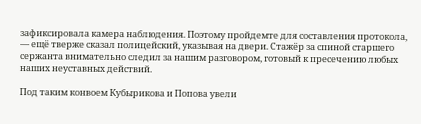зафиксировала камера наблюдения. Поэтому пройдемте для составления протокола, — ещё тверже сказал полицейский, указывая на двери. Стажёр за спиной старшего сержанта внимательно следил за нашим разговором, готовый к пресечению любых наших неуставных действий.

Под таким конвоем Кубырикова и Попова увели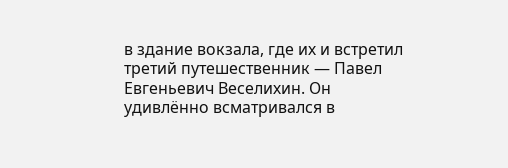в здание вокзала, где их и встретил третий путешественник — Павел Евгеньевич Веселихин. Он удивлённо всматривался в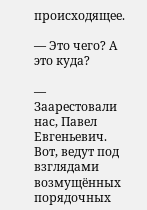происходящее.

— Это чего? А это куда?

— Заарестовали нас, Павел Евгеньевич. Вот, ведут под взглядами возмущённых порядочных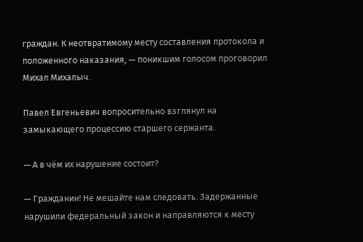граждан. К неотвратимому месту составления протокола и положенного наказания, — поникшим голосом проговорил Михал Михалыч.

Павел Евгеньевич вопросительно взглянул на замыкающего процессию старшего сержанта.

— А в чём их нарушение состоит?

— Гражданин! Не мешайте нам следовать. Задержанные нарушили федеральный закон и направляются к месту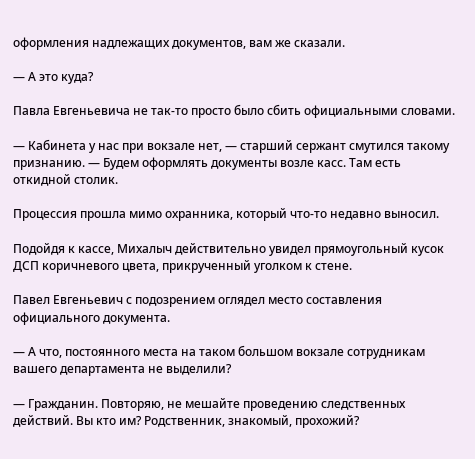оформления надлежащих документов, вам же сказали.

— А это куда?

Павла Евгеньевича не так-то просто было сбить официальными словами.

— Кабинета у нас при вокзале нет, — старший сержант смутился такому признанию. — Будем оформлять документы возле касс. Там есть откидной столик.

Процессия прошла мимо охранника, который что-то недавно выносил.

Подойдя к кассе, Михалыч действительно увидел прямоугольный кусок ДСП коричневого цвета, прикрученный уголком к стене.

Павел Евгеньевич с подозрением оглядел место составления официального документа.

— А что, постоянного места на таком большом вокзале сотрудникам вашего департамента не выделили?

— Гражданин. Повторяю, не мешайте проведению следственных действий. Вы кто им? Родственник, знакомый, прохожий?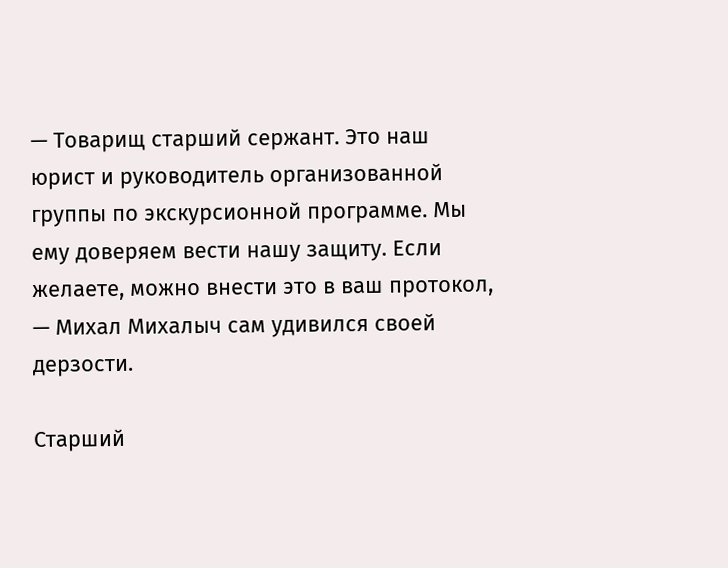— Товарищ старший сержант. Это наш юрист и руководитель организованной группы по экскурсионной программе. Мы ему доверяем вести нашу защиту. Если желаете, можно внести это в ваш протокол, — Михал Михалыч сам удивился своей дерзости.

Старший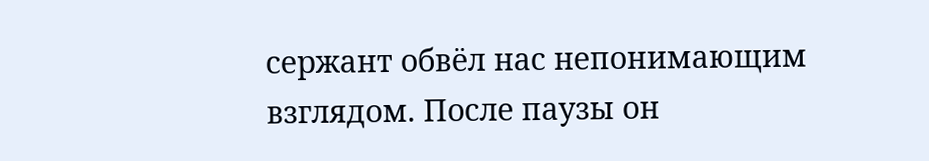сержант обвёл нас непонимающим взглядом. После паузы он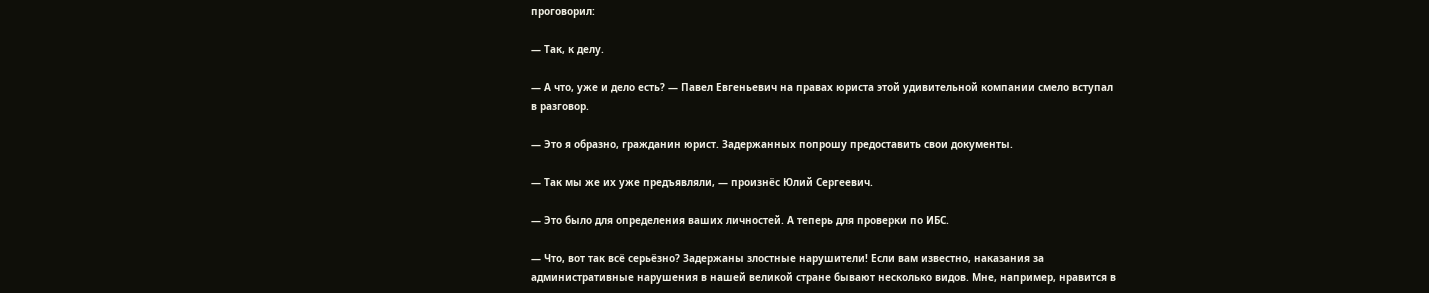проговорил:

— Так, к делу.

— А что, уже и дело есть? — Павел Евгеньевич на правах юриста этой удивительной компании смело вступал в разговор.

— Это я образно, гражданин юрист. Задержанных попрошу предоставить свои документы.

— Так мы же их уже предъявляли, — произнёс Юлий Сергеевич.

— Это было для определения ваших личностей. А теперь для проверки по ИБС.

— Что, вот так всё серьёзно? Задержаны злостные нарушители! Если вам известно, наказания за административные нарушения в нашей великой стране бывают несколько видов. Мне, например, нравится в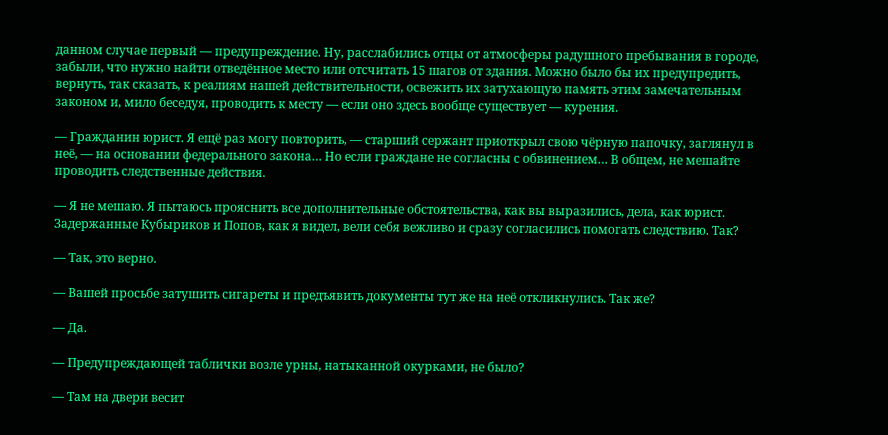данном случае первый — предупреждение. Ну, расслабились отцы от атмосферы радушного пребывания в городе, забыли, что нужно найти отведённое место или отсчитать 15 шагов от здания. Можно было бы их предупредить, вернуть, так сказать, к реалиям нашей действительности, освежить их затухающую память этим замечательным законом и, мило беседуя, проводить к месту — если оно здесь вообще существует — курения.

— Гражданин юрист. Я ещё раз могу повторить, — старший сержант приоткрыл свою чёрную папочку, заглянул в неё, — на основании федерального закона… Но если граждане не согласны с обвинением… В общем, не мешайте проводить следственные действия.

— Я не мешаю. Я пытаюсь прояснить все дополнительные обстоятельства, как вы выразились, дела, как юрист. Задержанные Кубыриков и Попов, как я видел, вели себя вежливо и сразу согласились помогать следствию. Так?

— Так, это верно.

— Вашей просьбе затушить сигареты и предъявить документы тут же на неё откликнулись. Так же?

— Да.

— Предупреждающей таблички возле урны, натыканной окурками, не было?

— Там на двери весит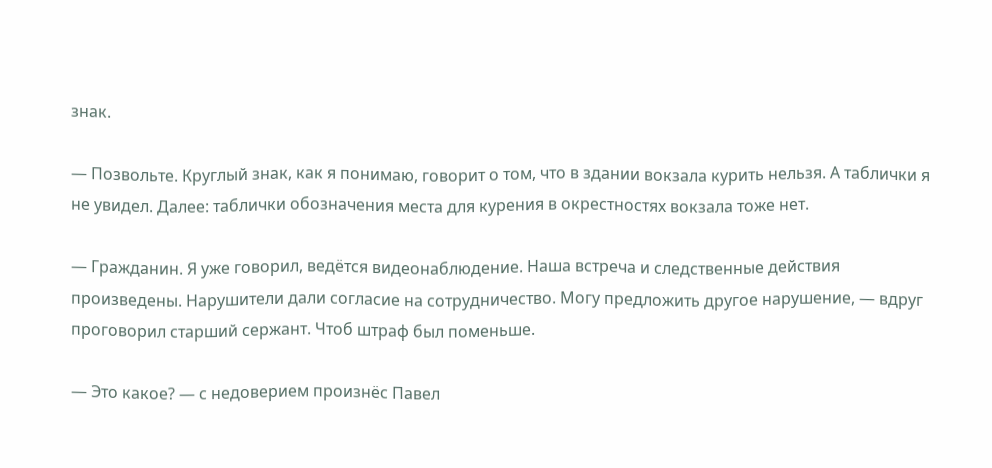знак.

— Позвольте. Круглый знак, как я понимаю, говорит о том, что в здании вокзала курить нельзя. А таблички я не увидел. Далее: таблички обозначения места для курения в окрестностях вокзала тоже нет.

— Гражданин. Я уже говорил, ведётся видеонаблюдение. Наша встреча и следственные действия произведены. Нарушители дали согласие на сотрудничество. Могу предложить другое нарушение, — вдруг проговорил старший сержант. Чтоб штраф был поменьше.

— Это какое? — с недоверием произнёс Павел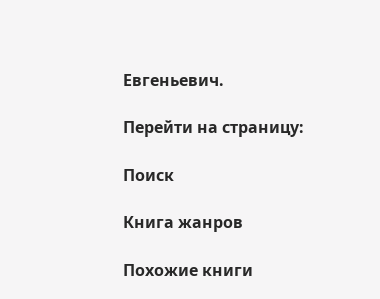Евгеньевич.

Перейти на страницу:

Поиск

Книга жанров

Похожие книги